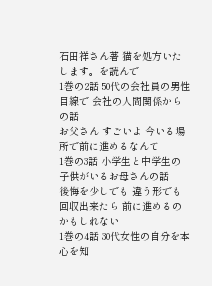石田祥さん著 猫を処方いたします。を読んで
1巻の2話 50代の会社員の男性目線で 会社の人間関係からの話
お父さん すごいよ 今いる場所で前に進めるなんて
1巻の3話 小学生と中学生の子供がいるお母さんの話
後悔を少しでも 違う形でも回収出来たら 前に進めるのかもしれない
1巻の4話 30代女性の自分を本心を知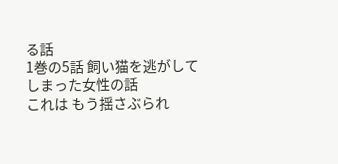る話
1巻の5話 飼い猫を逃がしてしまった女性の話
これは もう揺さぶられ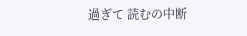過ぎて 読むの中断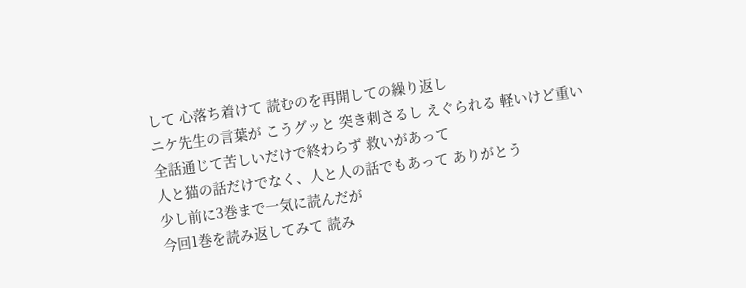して 心落ち着けて 読むのを再開しての繰り返し
ニケ先生の言葉が こうグッと 突き刺さるし えぐられる 軽いけど重い
全話通じて苦しいだけで終わらず 救いがあって
人と猫の話だけでなく、人と人の話でもあって ありがとう
少し前に3巻まで一気に読んだが
今回1巻を読み返してみて 読み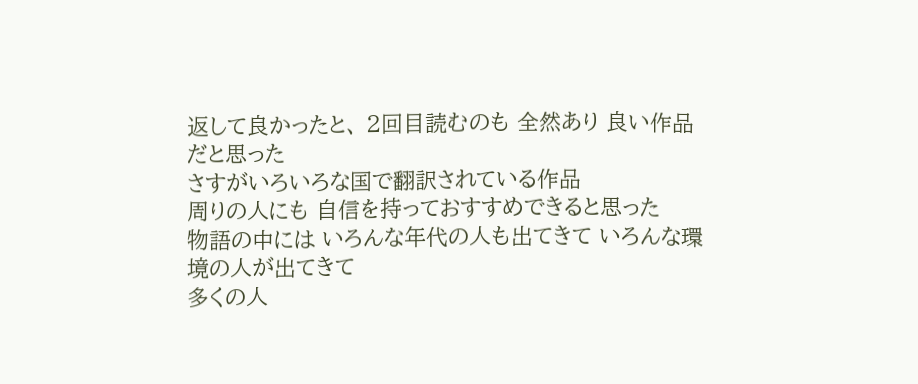返して良かったと、 2回目読むのも 全然あり 良い作品だと思った
さすがいろいろな国で翻訳されている作品
周りの人にも 自信を持っておすすめできると思った
物語の中には いろんな年代の人も出てきて いろんな環境の人が出てきて
多くの人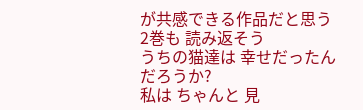が共感できる作品だと思う
2巻も 読み返そう
うちの猫達は 幸せだったんだろうか?
私は ちゃんと 見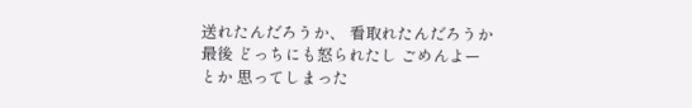送れたんだろうか、 看取れたんだろうか
最後 どっちにも怒られたし ごめんよー
とか 思ってしまった